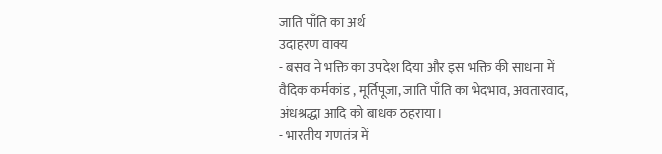जाति पाँति का अर्थ
उदाहरण वाक्य
- बसव ने भक्ति का उपदेश दिया और इस भक्ति की साधना में वैदिक कर्मकांड , मूर्तिपूजा, जाति पाँति का भेदभाव, अवतारवाद, अंधश्रद्धा आदि को बाधक ठहराया।
- भारतीय गणतंत्र में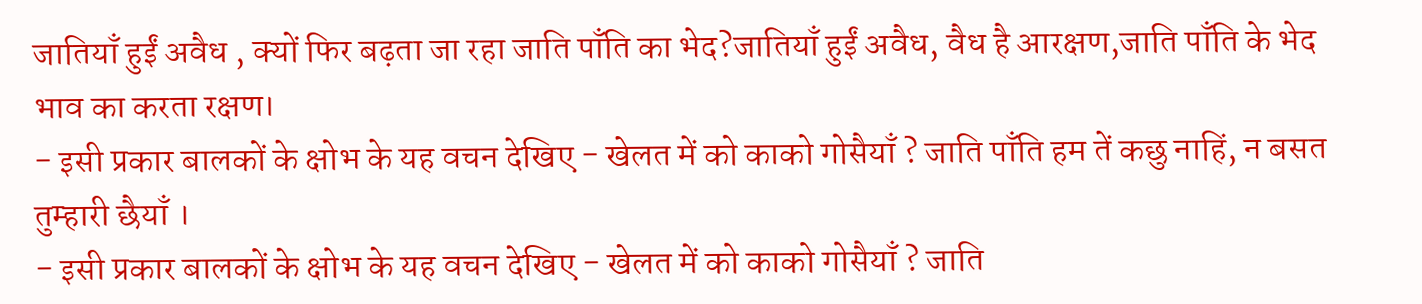जातियाँ हुईं अवैध , क्यों फिर बढ़ता जा रहा जाति पाँति का भेद?जातियाँ हुईं अवैध, वैध है आरक्षण,जाति पाँति के भेद भाव का करता रक्षण।
- इसी प्रकार बालकों के क्षोभ के यह वचन देखिए - खेलत में को काको गोसैयाँ ? जाति पाँति हम तें कछु नाहिं, न बसत तुम्हारी छैयाँ ।
- इसी प्रकार बालकों के क्षोभ के यह वचन देखिए - खेलत में को काको गोसैयाँ ? जाति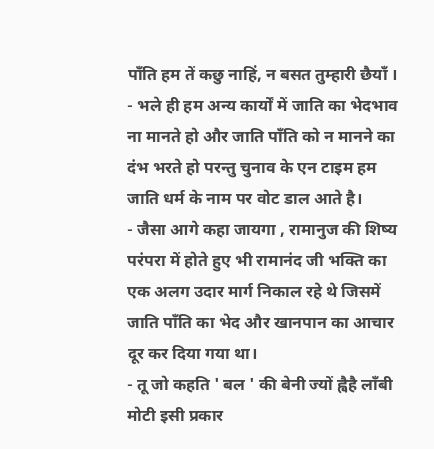पाँति हम तें कछु नाहिं, न बसत तुम्हारी छैयाँ ।
- भले ही हम अन्य कार्यों में जाति का भेदभाव ना मानते हो और जाति पाँति को न मानने का दंभ भरते हो परन्तु चुनाव के एन टाइम हम जाति धर्म के नाम पर वोट डाल आते है।
- जैसा आगे कहा जायगा , रामानुज की शिष्य परंपरा में होते हुए भी रामानंद जी भक्ति का एक अलग उदार मार्ग निकाल रहे थे जिसमें जाति पाँति का भेद और खानपान का आचार दूर कर दिया गया था।
- तू जो कहति ' बल ' की बेनी ज्यों ह्वैहै लाँबी मोटी इसी प्रकार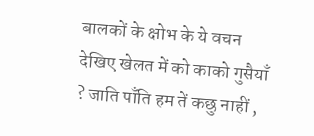बालकों के क्षोभ के ये वचन देखिए खेलत में को काको गुसैयाँ ? जाति पाँति हम तें कछु नाहीं ,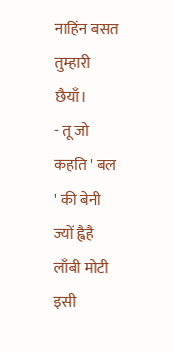नाहिंन बसत तुम्हारी छैयाँ।
- तू जो कहति ' बल ' की बेनी ज्यों ह्वैहै लाँबी मोटी इसी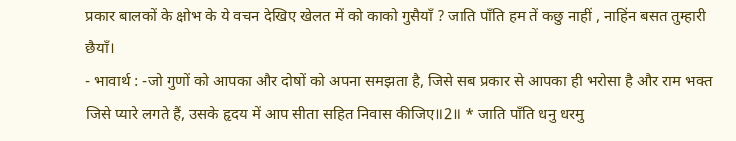प्रकार बालकों के क्षोभ के ये वचन देखिए खेलत में को काको गुसैयाँ ? जाति पाँति हम तें कछु नाहीं , नाहिंन बसत तुम्हारी छैयाँ।
- भावार्थ : -जो गुणों को आपका और दोषों को अपना समझता है, जिसे सब प्रकार से आपका ही भरोसा है और राम भक्त जिसे प्यारे लगते हैं, उसके हृदय में आप सीता सहित निवास कीजिए॥2॥ * जाति पाँति धनु धरमु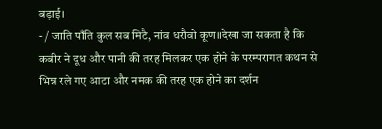बड़ाई।
- / जाति पाँति कुल सब मिटै, नांव धरौवो कूण॥देखा जा सकता है कि कबीर ने दूध और पानी की तरह मिलकर एक होने के परम्परागत कथन से भिन्न रले गए आटा और नमक की तरह एक होने का दर्शन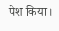पेश किया।